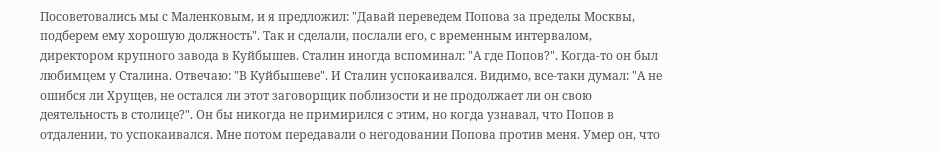Посоветовались мы с Маленковым, и я предложил: "Давай переведем Попова за пределы Москвы, подберем ему хорошую должность". Так и сделали, послали его, с временным интервалом, директором крупного завода в Куйбышев. Сталин иногда вспоминал: "А где Попов?". Когда-то он был любимцем у Сталина. Отвечаю: "В Куйбышеве". И Сталин успокаивался. Видимо, все-таки думал: "А не ошибся ли Хрущев, не остался ли этот заговорщик поблизости и не продолжает ли он свою деятельность в столице?". Он бы никогда не примирился с этим, но когда узнавал, что Попов в отдалении, то успокаивался. Мне потом передавали о негодовании Попова против меня. Умер он, что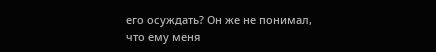его осуждать? Он же не понимал, что ему меня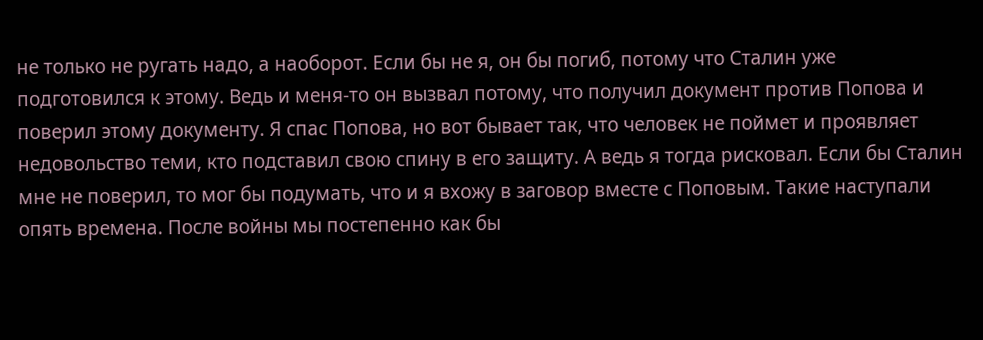не только не ругать надо, а наоборот. Если бы не я, он бы погиб, потому что Сталин уже подготовился к этому. Ведь и меня-то он вызвал потому, что получил документ против Попова и поверил этому документу. Я спас Попова, но вот бывает так, что человек не поймет и проявляет недовольство теми, кто подставил свою спину в его защиту. А ведь я тогда рисковал. Если бы Сталин мне не поверил, то мог бы подумать, что и я вхожу в заговор вместе с Поповым. Такие наступали опять времена. После войны мы постепенно как бы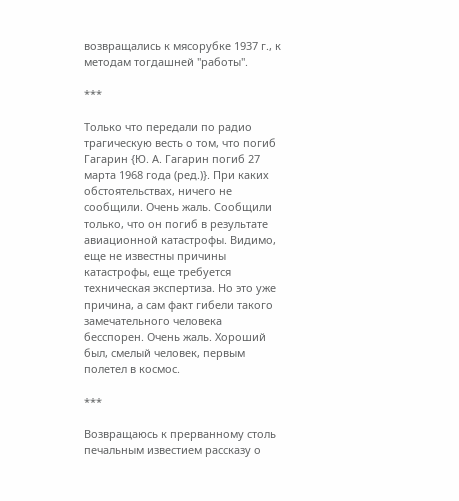возвращались к мясорубке 1937 г., к методам тогдашней "работы".

***

Только что передали по радио трагическую весть о том, что погиб Гагарин {Ю. А. Гагарин погиб 27 марта 1968 года (ред.)}. При каких обстоятельствах, ничего не сообщили. Очень жаль. Сообщили только, что он погиб в результате авиационной катастрофы. Видимо, еще не известны причины катастрофы, еще требуется техническая экспертиза. Но это уже причина, а сам факт гибели такого замечательного человека бесспорен. Очень жаль. Хороший был, смелый человек, первым полетел в космос.

***

Возвращаюсь к прерванному столь печальным известием рассказу о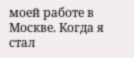моей работе в Москве. Когда я стал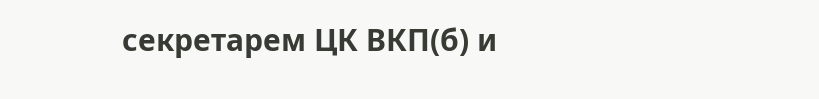секретарем ЦК ВКП(б) и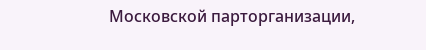Московской парторганизации,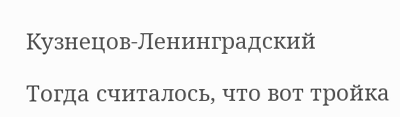Кузнецов-Ленинградский

Тогда считалось, что вот тройка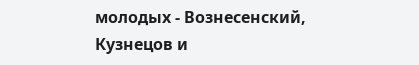молодых - Вознесенский, Кузнецов и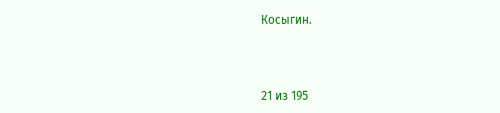Косыгин.



21 из 195